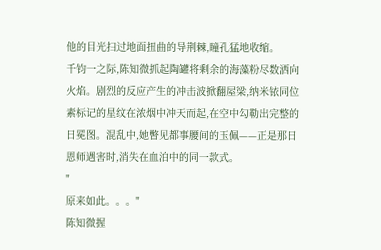他的目光扫过地面扭曲的导荆棘,瞳孔猛地收缩。
千钧一之际,陈知微抓起陶罐将剩余的海藻粉尽数洒向火焰。剧烈的反应产生的冲击波掀翻屋梁,纳米铱同位素标记的星纹在浓烟中冲天而起,在空中勾勒出完整的日冕图。混乱中,她瞥见都事腰间的玉佩——正是那日恩师遇害时,消失在血泊中的同一款式。
"
原来如此。。。"
陈知微握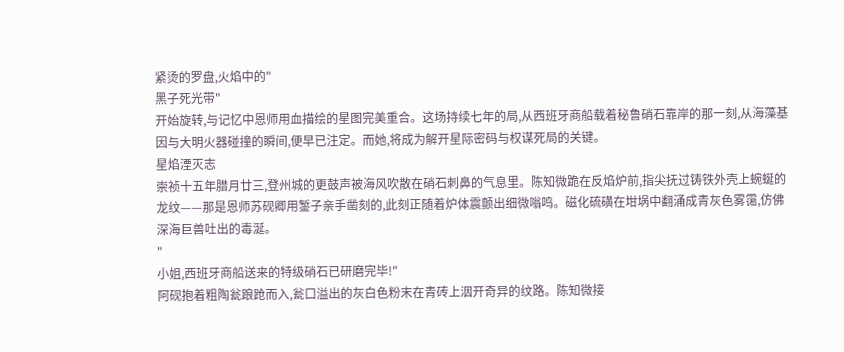紧烫的罗盘,火焰中的"
黑子死光带"
开始旋转,与记忆中恩师用血描绘的星图完美重合。这场持续七年的局,从西班牙商船载着秘鲁硝石靠岸的那一刻,从海藻基因与大明火器碰撞的瞬间,便早已注定。而她,将成为解开星际密码与权谋死局的关键。
星焰湮灭志
崇祯十五年腊月廿三,登州城的更鼓声被海风吹散在硝石刺鼻的气息里。陈知微跪在反焰炉前,指尖抚过铸铁外壳上蜿蜒的龙纹——那是恩师苏砚卿用錾子亲手凿刻的,此刻正随着炉体震颤出细微嗡鸣。磁化硫磺在坩埚中翻涌成青灰色雾霭,仿佛深海巨兽吐出的毒涎。
"
小姐,西班牙商船送来的特级硝石已研磨完毕!"
阿砚抱着粗陶瓮踉跄而入,瓮口溢出的灰白色粉末在青砖上洇开奇异的纹路。陈知微接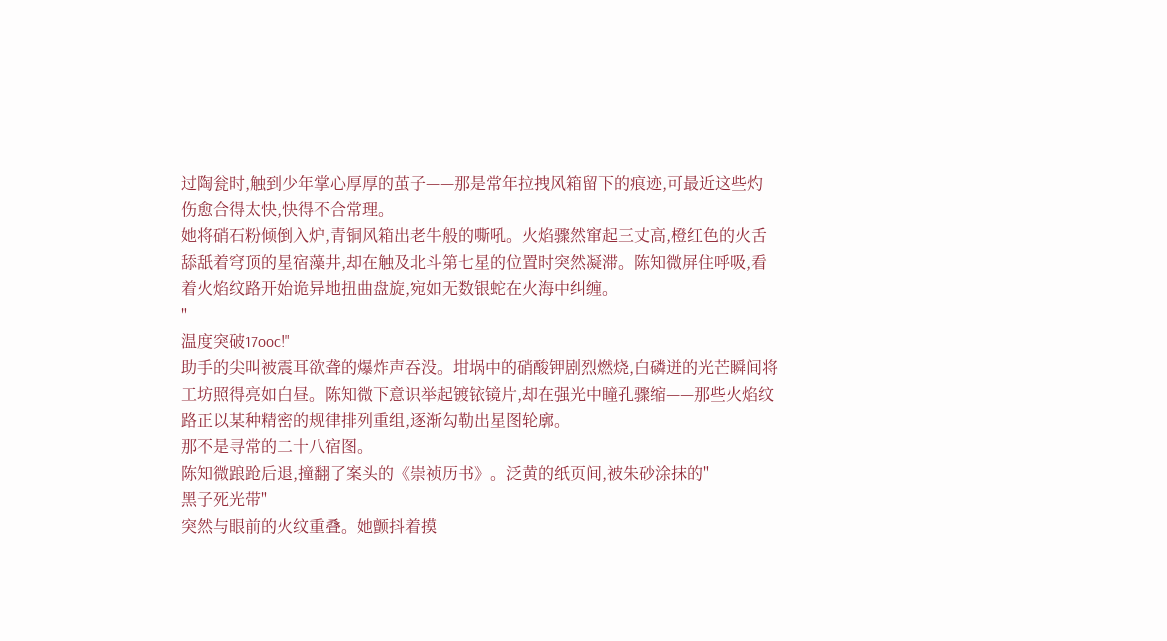过陶瓮时,触到少年掌心厚厚的茧子——那是常年拉拽风箱留下的痕迹,可最近这些灼伤愈合得太快,快得不合常理。
她将硝石粉倾倒入炉,青铜风箱出老牛般的嘶吼。火焰骤然窜起三丈高,橙红色的火舌舔舐着穹顶的星宿藻井,却在触及北斗第七星的位置时突然凝滞。陈知微屏住呼吸,看着火焰纹路开始诡异地扭曲盘旋,宛如无数银蛇在火海中纠缠。
"
温度突破17ooc!"
助手的尖叫被震耳欲聋的爆炸声吞没。坩埚中的硝酸钾剧烈燃烧,白磷迸的光芒瞬间将工坊照得亮如白昼。陈知微下意识举起镀铱镜片,却在强光中瞳孔骤缩——那些火焰纹路正以某种精密的规律排列重组,逐渐勾勒出星图轮廓。
那不是寻常的二十八宿图。
陈知微踉跄后退,撞翻了案头的《崇祯历书》。泛黄的纸页间,被朱砂涂抹的"
黑子死光带"
突然与眼前的火纹重叠。她颤抖着摸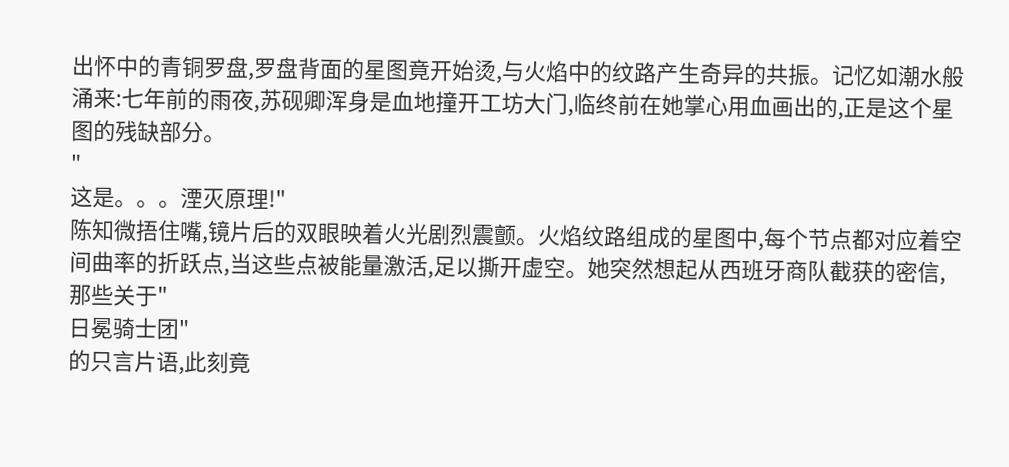出怀中的青铜罗盘,罗盘背面的星图竟开始烫,与火焰中的纹路产生奇异的共振。记忆如潮水般涌来:七年前的雨夜,苏砚卿浑身是血地撞开工坊大门,临终前在她掌心用血画出的,正是这个星图的残缺部分。
"
这是。。。湮灭原理!"
陈知微捂住嘴,镜片后的双眼映着火光剧烈震颤。火焰纹路组成的星图中,每个节点都对应着空间曲率的折跃点,当这些点被能量激活,足以撕开虚空。她突然想起从西班牙商队截获的密信,那些关于"
日冕骑士团"
的只言片语,此刻竟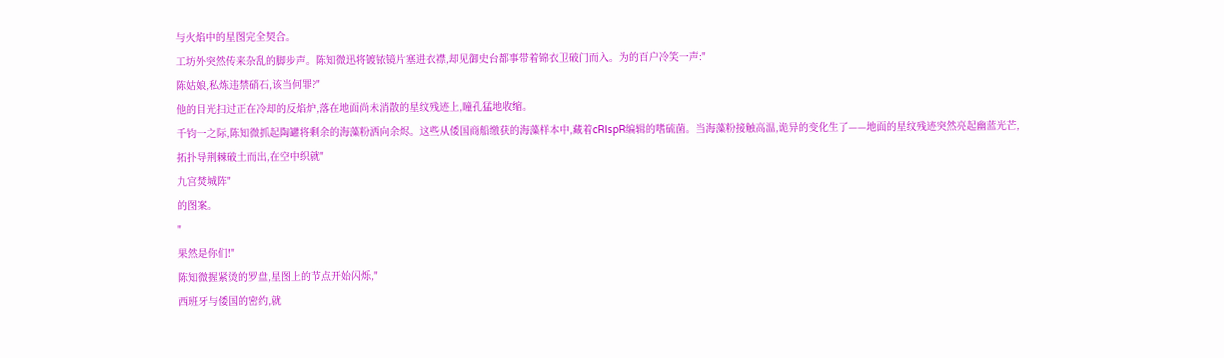与火焰中的星图完全契合。
工坊外突然传来杂乱的脚步声。陈知微迅将镀铱镜片塞进衣襟,却见御史台都事带着锦衣卫破门而入。为的百户冷笑一声:"
陈姑娘,私炼违禁硝石,该当何罪?"
他的目光扫过正在冷却的反焰炉,落在地面尚未消散的星纹残迹上,瞳孔猛地收缩。
千钧一之际,陈知微抓起陶罐将剩余的海藻粉洒向余烬。这些从倭国商船缴获的海藻样本中,藏着cRIspR编辑的嗜硫菌。当海藻粉接触高温,诡异的变化生了——地面的星纹残迹突然亮起幽蓝光芒,拓扑导荆棘破土而出,在空中织就"
九宫焚城阵"
的图案。
"
果然是你们!"
陈知微握紧烫的罗盘,星图上的节点开始闪烁,"
西班牙与倭国的密约,就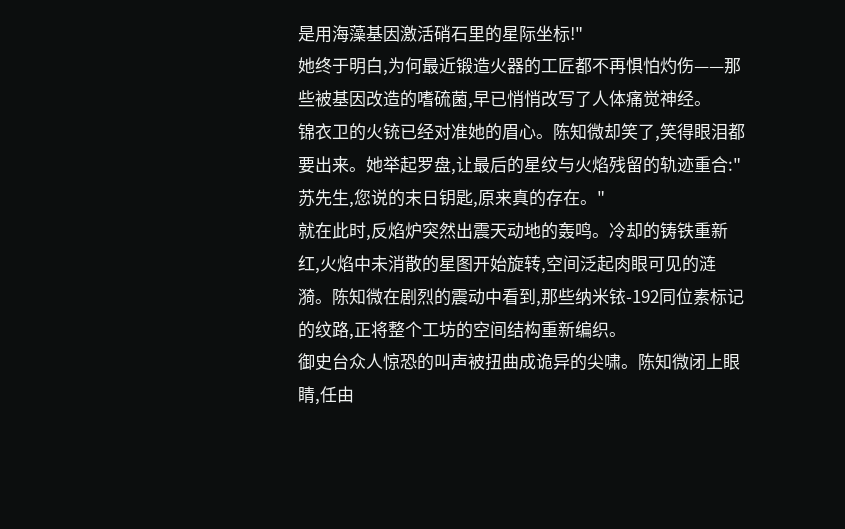是用海藻基因激活硝石里的星际坐标!"
她终于明白,为何最近锻造火器的工匠都不再惧怕灼伤——那些被基因改造的嗜硫菌,早已悄悄改写了人体痛觉神经。
锦衣卫的火铳已经对准她的眉心。陈知微却笑了,笑得眼泪都要出来。她举起罗盘,让最后的星纹与火焰残留的轨迹重合:"
苏先生,您说的末日钥匙,原来真的存在。"
就在此时,反焰炉突然出震天动地的轰鸣。冷却的铸铁重新红,火焰中未消散的星图开始旋转,空间泛起肉眼可见的涟漪。陈知微在剧烈的震动中看到,那些纳米铱-192同位素标记的纹路,正将整个工坊的空间结构重新编织。
御史台众人惊恐的叫声被扭曲成诡异的尖啸。陈知微闭上眼睛,任由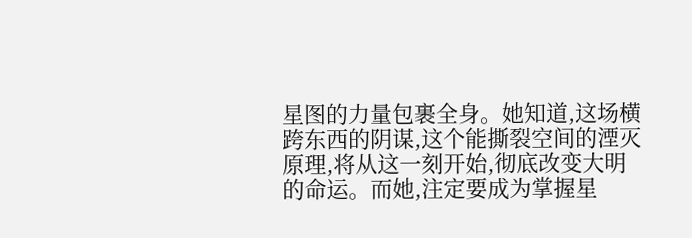星图的力量包裹全身。她知道,这场横跨东西的阴谋,这个能撕裂空间的湮灭原理,将从这一刻开始,彻底改变大明的命运。而她,注定要成为掌握星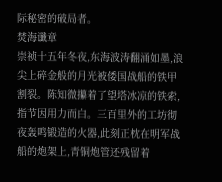际秘密的破局者。
焚海谶章
崇祯十五年冬夜,东海波涛翻涌如墨,浪尖上碎金般的月光被倭国战船的铁甲割裂。陈知微攥着了望塔冰凉的铁索,指节因用力而白。三百里外的工坊彻夜轰鸣锻造的火器,此刻正枕在明军战船的炮架上,青铜炮管还残留着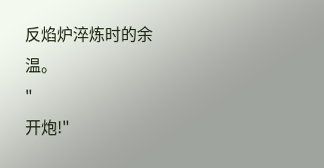反焰炉淬炼时的余温。
"
开炮!"